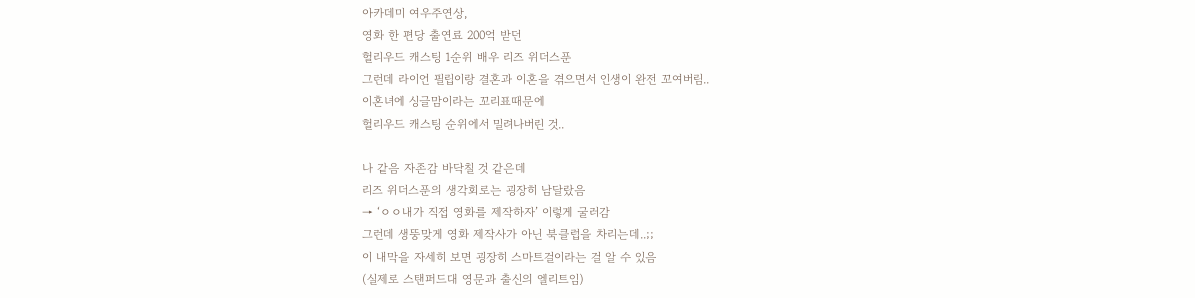아카데미 여우주연상,
영화 한 편당 출연료 200억 받던
헐리우드 캐스팅 1순위 배우 리즈 위더스푼
그런데 라이언 필립이랑 결혼과 이혼을 겪으면서 인생이 완전 꼬여버림..
이혼녀에 싱글맘이라는 꼬리표때문에
헐리우드 캐스팅 순위에서 밀려나버린 것..

나 같음 자존감 바닥칠 것 같은데
리즈 위더스푼의 생각회로는 굉장히 남달랐음
→ ‘ㅇㅇ내가 직접 영화를 제작하자’ 이렇게 굴러감
그런데 생뚱맞게 영화 제작사가 아닌 북클럽을 차리는데..;;
이 내막을 자세히 보면 굉장히 스마트걸이라는 걸 알 수 있음
(실제로 스탠퍼드대 영문과 출신의 엘리트임)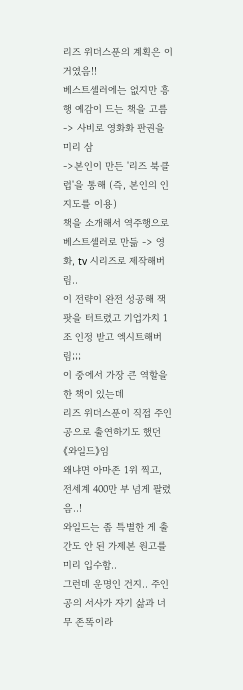리즈 위더스푼의 계획은 이거였음!!
베스트셀러에는 없지만 흥행 예감이 드는 책을 고름
-> 사비로 영화화 판권을 미리 삼
->본인이 만든 '리즈 북클럽'을 통해 (즉, 본인의 인지도를 이용)
책을 소개해서 역주행으로 베스트셀러로 만듦 -> 영화, tv 시리즈로 제작해버림..
이 전략이 완전 성공해 잭팟을 터트렸고 기업가치 1조 인정 받고 엑시트해버림;;;
이 중에서 가장 큰 역할을 한 책이 있는데
리즈 위더스푼이 직접 주인공으로 출연하기도 했던 《와일드》임
왜냐면 아마존 1위 찍고, 전세계 400만 부 넘게 팔렸음..!
와일드는 좀 특별한 게 출간도 안 된 가제본 원고를 미리 입수함..
그런데 운명인 건지.. 주인공의 서사가 자기 삶과 너무 존똑이라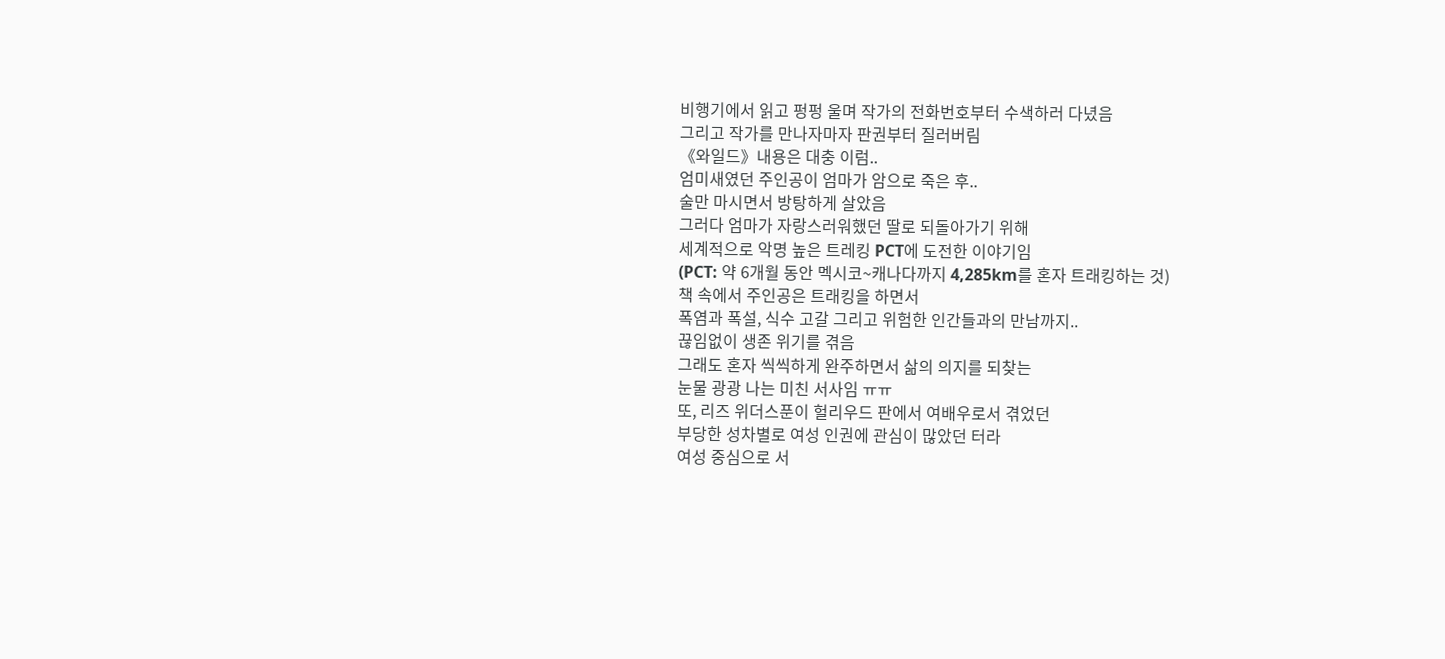비행기에서 읽고 펑펑 울며 작가의 전화번호부터 수색하러 다녔음
그리고 작가를 만나자마자 판권부터 질러버림
《와일드》내용은 대충 이럼..
엄미새였던 주인공이 엄마가 암으로 죽은 후..
술만 마시면서 방탕하게 살았음
그러다 엄마가 자랑스러워했던 딸로 되돌아가기 위해
세계적으로 악명 높은 트레킹 PCT에 도전한 이야기임
(PCT: 약 6개월 동안 멕시코~캐나다까지 4,285km를 혼자 트래킹하는 것)
책 속에서 주인공은 트래킹을 하면서
폭염과 폭설, 식수 고갈 그리고 위험한 인간들과의 만남까지..
끊임없이 생존 위기를 겪음
그래도 혼자 씩씩하게 완주하면서 삶의 의지를 되찾는
눈물 광광 나는 미친 서사임 ㅠㅠ
또, 리즈 위더스푼이 헐리우드 판에서 여배우로서 겪었던
부당한 성차별로 여성 인권에 관심이 많았던 터라
여성 중심으로 서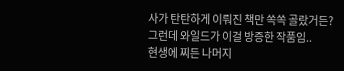사가 탄탄하게 이뤄진 책만 쏙쏙 골랐거든?
그런데 와일드가 이걸 방증한 작품임..
현생에 찌든 나머지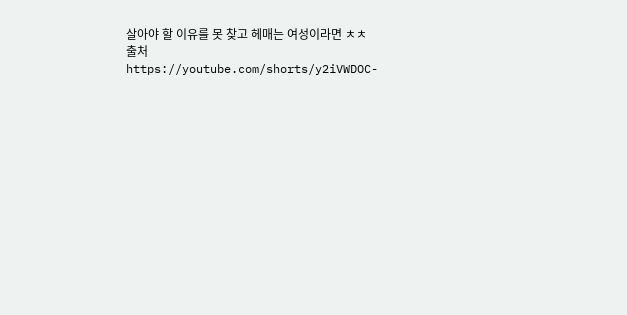살아야 할 이유를 못 찾고 헤매는 여성이라면 ㅊㅊ
출처
https://youtube.com/shorts/y2iVWDOC-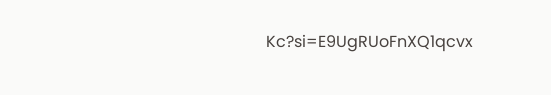Kc?si=E9UgRUoFnXQ1qcvx